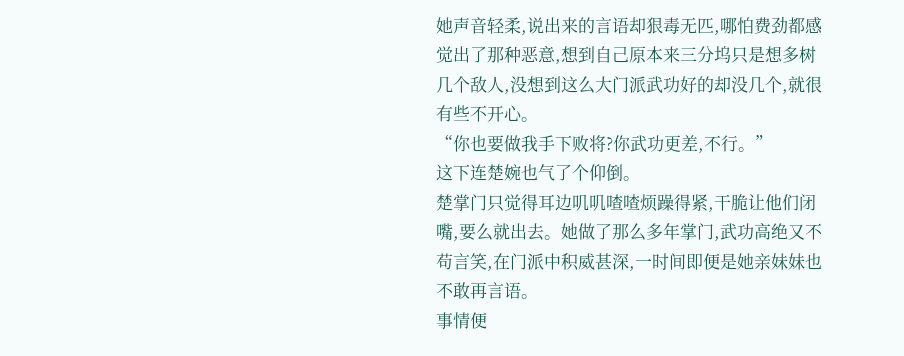她声音轻柔,说出来的言语却狠毒无匹,哪怕费劲都感觉出了那种恶意,想到自己原本来三分坞只是想多树几个敌人,没想到这么大门派武功好的却没几个,就很有些不开心。
“你也要做我手下败将?你武功更差,不行。”
这下连楚婉也气了个仰倒。
楚掌门只觉得耳边叽叽喳喳烦躁得紧,干脆让他们闭嘴,要么就出去。她做了那么多年掌门,武功高绝又不苟言笑,在门派中积威甚深,一时间即便是她亲妹妹也不敢再言语。
事情便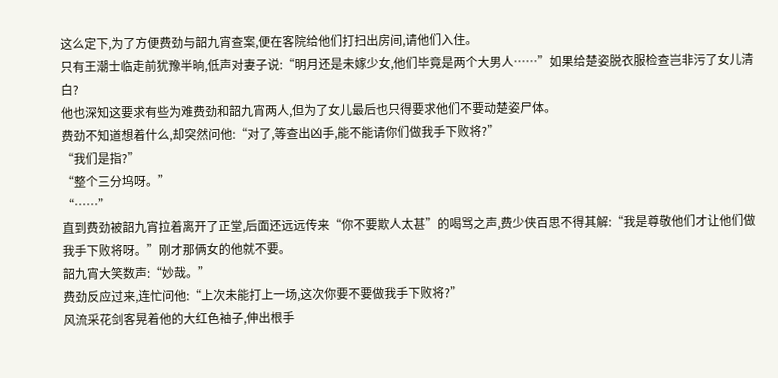这么定下,为了方便费劲与韶九宵查案,便在客院给他们打扫出房间,请他们入住。
只有王潮士临走前犹豫半晌,低声对妻子说:“明月还是未嫁少女,他们毕竟是两个大男人……”如果给楚姿脱衣服检查岂非污了女儿清白?
他也深知这要求有些为难费劲和韶九宵两人,但为了女儿最后也只得要求他们不要动楚姿尸体。
费劲不知道想着什么,却突然问他:“对了,等查出凶手,能不能请你们做我手下败将?”
“我们是指?”
“整个三分坞呀。”
“……”
直到费劲被韶九宵拉着离开了正堂,后面还远远传来“你不要欺人太甚”的喝骂之声,费少侠百思不得其解:“我是尊敬他们才让他们做我手下败将呀。”刚才那俩女的他就不要。
韶九宵大笑数声:“妙哉。”
费劲反应过来,连忙问他:“上次未能打上一场,这次你要不要做我手下败将?”
风流采花剑客晃着他的大红色袖子,伸出根手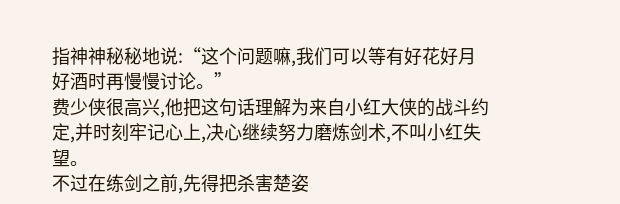指神神秘秘地说:“这个问题嘛,我们可以等有好花好月好酒时再慢慢讨论。”
费少侠很高兴,他把这句话理解为来自小红大侠的战斗约定,并时刻牢记心上,决心继续努力磨炼剑术,不叫小红失望。
不过在练剑之前,先得把杀害楚姿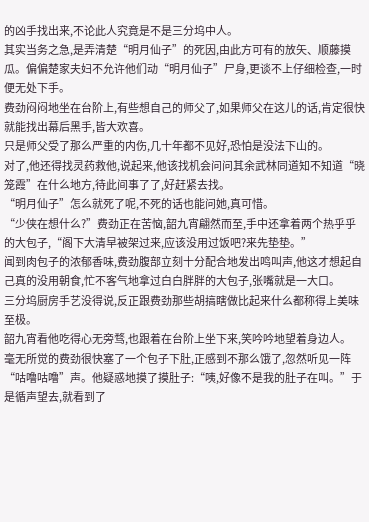的凶手找出来,不论此人究竟是不是三分坞中人。
其实当务之急,是弄清楚“明月仙子”的死因,由此方可有的放矢、顺藤摸瓜。偏偏楚家夫妇不允许他们动“明月仙子”尸身,更谈不上仔细检查,一时便无处下手。
费劲闷闷地坐在台阶上,有些想自己的师父了,如果师父在这儿的话,肯定很快就能找出幕后黑手,皆大欢喜。
只是师父受了那么严重的内伤,几十年都不见好,恐怕是没法下山的。
对了,他还得找灵药救他,说起来,他该找机会问问其余武林同道知不知道“晓笼霞”在什么地方,待此间事了了,好赶紧去找。
“明月仙子”怎么就死了呢,不死的话也能问她,真可惜。
“少侠在想什么?”费劲正在苦恼,韶九宵翩然而至,手中还拿着两个热乎乎的大包子,“阁下大清早被架过来,应该没用过饭吧?来先垫垫。”
闻到肉包子的浓郁香味,费劲腹部立刻十分配合地发出鸣叫声,他这才想起自己真的没用朝食,忙不客气地拿过白白胖胖的大包子,张嘴就是一大口。
三分坞厨房手艺没得说,反正跟费劲那些胡搞瞎做比起来什么都称得上美味至极。
韶九宵看他吃得心无旁骛,也跟着在台阶上坐下来,笑吟吟地望着身边人。
毫无所觉的费劲很快塞了一个包子下肚,正感到不那么饿了,忽然听见一阵“咕噜咕噜”声。他疑惑地摸了摸肚子:“咦,好像不是我的肚子在叫。”于是循声望去,就看到了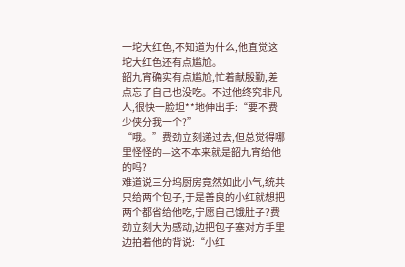一坨大红色,不知道为什么,他直觉这坨大红色还有点尴尬。
韶九宵确实有点尴尬,忙着献殷勤,差点忘了自己也没吃。不过他终究非凡人,很快一脸坦**地伸出手:“要不费少侠分我一个?”
“哦。”费劲立刻递过去,但总觉得哪里怪怪的—这不本来就是韶九宵给他的吗?
难道说三分坞厨房竟然如此小气,统共只给两个包子,于是善良的小红就想把两个都省给他吃,宁愿自己饿肚子?费劲立刻大为感动,边把包子塞对方手里边拍着他的背说:“小红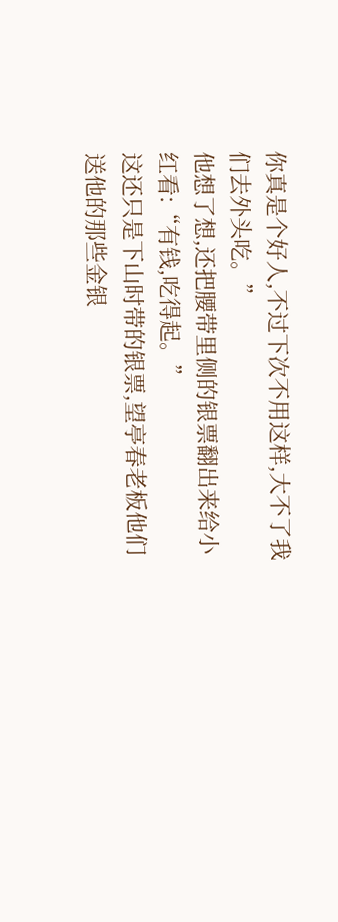你真是个好人,不过下次不用这样,大不了我们去外头吃。”
他想了想,还把腰带里侧的银票翻出来给小红看:“有钱,吃得起。”
这还只是下山时带的银票,望亭春老板他们送他的那些金银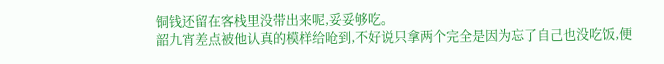铜钱还留在客栈里没带出来呢,妥妥够吃。
韶九宵差点被他认真的模样给呛到,不好说只拿两个完全是因为忘了自己也没吃饭,便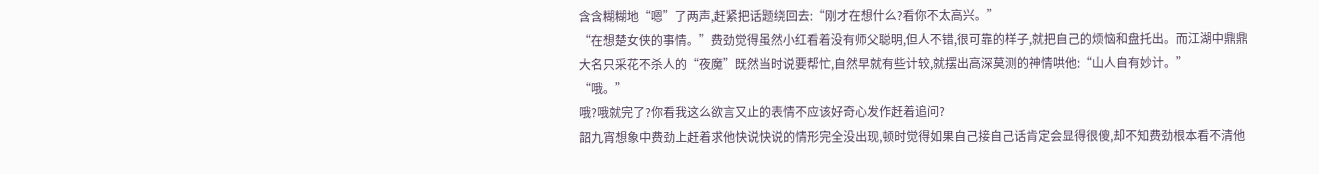含含糊糊地“嗯”了两声,赶紧把话题绕回去:“刚才在想什么?看你不太高兴。”
“在想楚女侠的事情。”费劲觉得虽然小红看着没有师父聪明,但人不错,很可靠的样子,就把自己的烦恼和盘托出。而江湖中鼎鼎大名只采花不杀人的“夜魔”既然当时说要帮忙,自然早就有些计较,就摆出高深莫测的神情哄他:“山人自有妙计。”
“哦。”
哦?哦就完了?你看我这么欲言又止的表情不应该好奇心发作赶着追问?
韶九宵想象中费劲上赶着求他快说快说的情形完全没出现,顿时觉得如果自己接自己话肯定会显得很傻,却不知费劲根本看不清他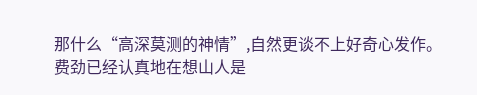那什么“高深莫测的神情”,自然更谈不上好奇心发作。
费劲已经认真地在想山人是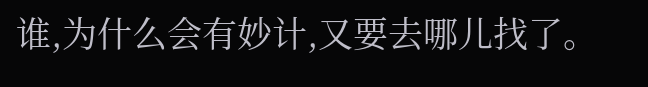谁,为什么会有妙计,又要去哪儿找了。